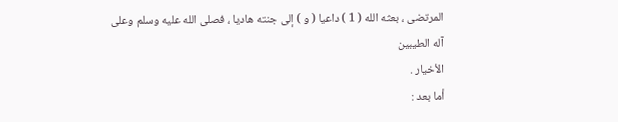المرتضى ، بعثه الله ( 1 ) داعيا ( و ) إلى جنته هاديا ، فصلى الله عليه وسلم وعلى آله الطيبين
الأخيار .
أما بعد :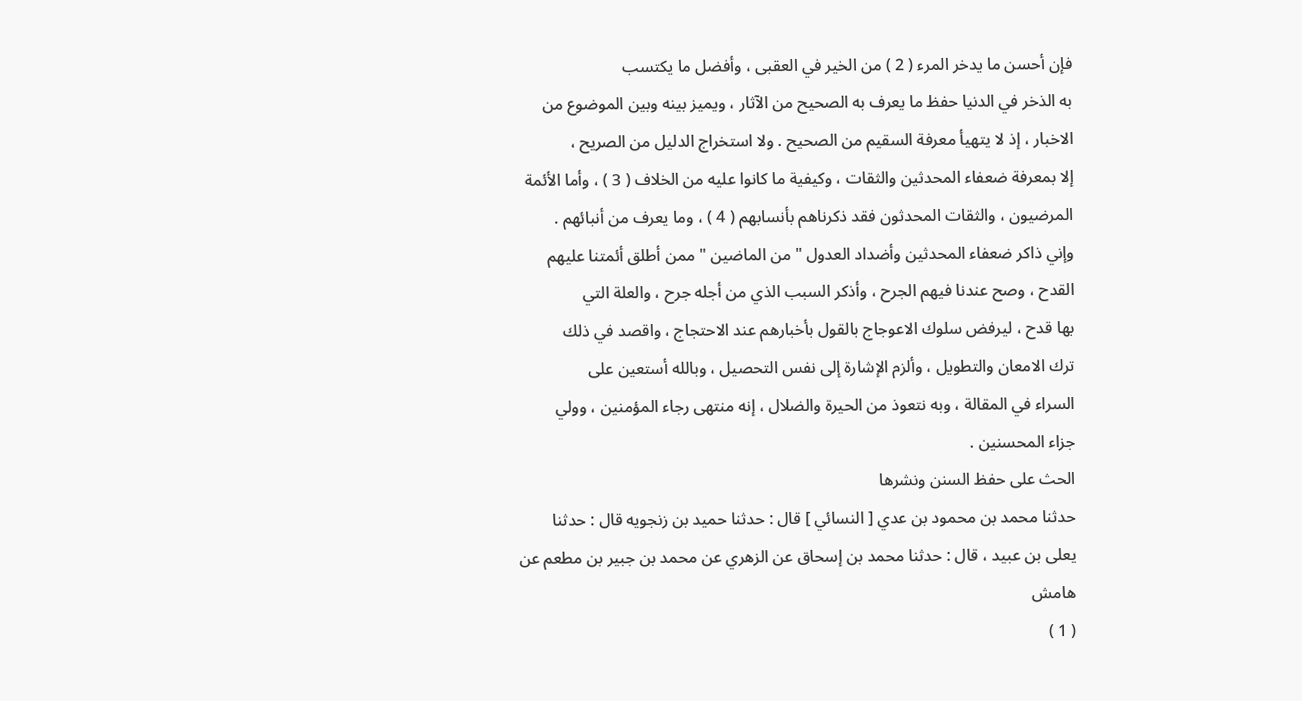فإن أحسن ما يدخر المرء ( 2 ) من الخير في العقبى ، وأفضل ما يكتسب
به الذخر في الدنيا حفظ ما يعرف به الصحيح من الآثار ، ويميز بينه وبين الموضوع من
الاخبار ، إذ لا يتهيأ معرفة السقيم من الصحيح . ولا استخراج الدليل من الصريح ،
إلا بمعرفة ضعفاء المحدثين والثقات ، وكيفية ما كانوا عليه من الخلاف ( 3 ) ، وأما الأئمة
المرضيون ، والثقات المحدثون فقد ذكرناهم بأنسابهم ( 4 ) ، وما يعرف من أنبائهم .
وإني ذاكر ضعفاء المحدثين وأضداد العدول " من الماضين " ممن أطلق أئمتنا عليهم
القدح ، وصح عندنا فيهم الجرح ، وأذكر السبب الذي من أجله جرح ، والعلة التي
بها قدح ، ليرفض سلوك الاعوجاج بالقول بأخبارهم عند الاحتجاج ، واقصد في ذلك
ترك الامعان والتطويل ، وألزم الإشارة إلى نفس التحصيل ، وبالله أستعين على
السراء في المقالة ، وبه نتعوذ من الحيرة والضلال ، إنه منتهى رجاء المؤمنين ، وولي
جزاء المحسنين .
الحث على حفظ السنن ونشرها
حدثنا محمد بن محمود بن عدي [ النسائي ] قال : حدثنا حميد بن زنجويه قال : حدثنا
يعلى بن عبيد ، قال : حدثنا محمد بن إسحاق عن الزهري عن محمد بن جبير بن مطعم عن
هامش
( 1 )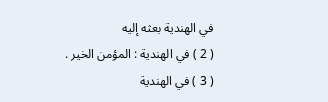في الهندية بعثه إليه
( 2 ) في الهندية : المؤمن الخير .
( 3 ) في الهندية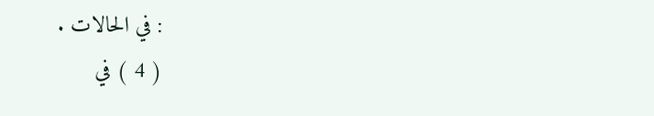: في الحالات .
( 4 ) في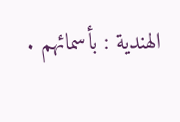الهندية : بأسمائهم .